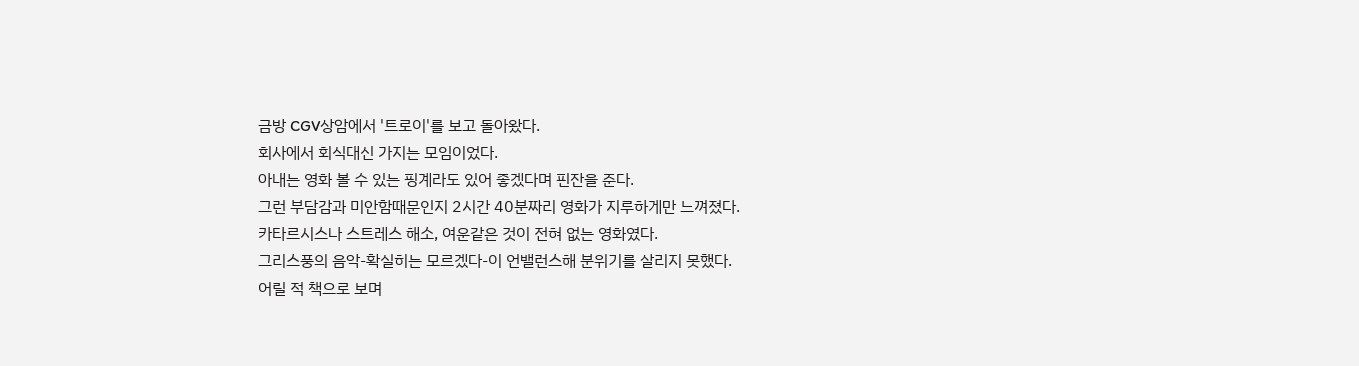금방 CGV상암에서 '트로이'를 보고 돌아왔다.
회사에서 회식대신 가지는 모임이었다.
아내는 영화 볼 수 있는 핑계라도 있어 좋겠다며 핀잔을 준다.
그런 부담감과 미안함때문인지 2시간 40분짜리 영화가 지루하게만 느껴졌다.
카타르시스나 스트레스 해소, 여운같은 것이 전혀 없는 영화였다.
그리스풍의 음악-확실히는 모르겠다-이 언밸런스해 분위기를 살리지 못했다.
어릴 적 책으로 보며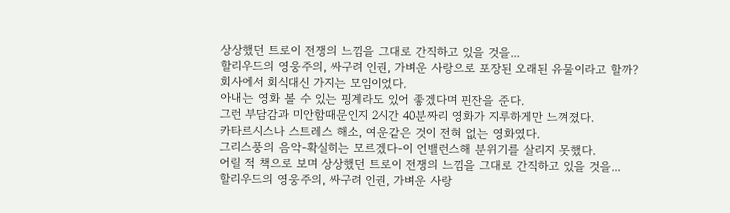상상했던 트로이 전쟁의 느낌을 그대로 간직하고 있을 것을...
할리우드의 영웅주의, 싸구려 인권, 가벼운 사랑으로 포장된 오래된 유물이라고 할까?
회사에서 회식대신 가지는 모임이었다.
아내는 영화 볼 수 있는 핑계라도 있어 좋겠다며 핀잔을 준다.
그런 부담감과 미안함때문인지 2시간 40분짜리 영화가 지루하게만 느껴졌다.
카타르시스나 스트레스 해소, 여운같은 것이 전혀 없는 영화였다.
그리스풍의 음악-확실히는 모르겠다-이 언밸런스해 분위기를 살리지 못했다.
어릴 적 책으로 보며 상상했던 트로이 전쟁의 느낌을 그대로 간직하고 있을 것을...
할리우드의 영웅주의, 싸구려 인권, 가벼운 사랑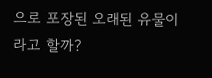으로 포장된 오래된 유물이라고 할까?